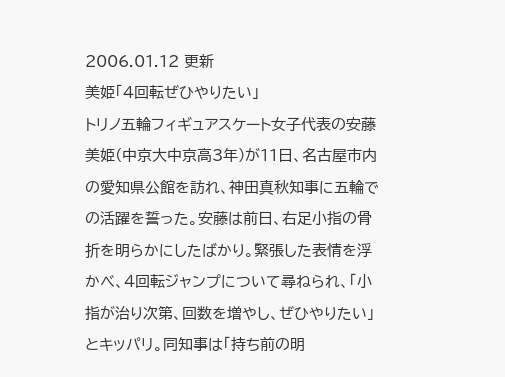2006.01.12 更新
美姫「4回転ぜひやりたい」
トリノ五輪フィギュアスケート女子代表の安藤美姫(中京大中京高3年)が11日、名古屋市内の愛知県公館を訪れ、神田真秋知事に五輪での活躍を誓った。安藤は前日、右足小指の骨折を明らかにしたばかり。緊張した表情を浮かべ、4回転ジャンプについて尋ねられ、「小指が治り次第、回数を増やし、ぜひやりたい」とキッパリ。同知事は「持ち前の明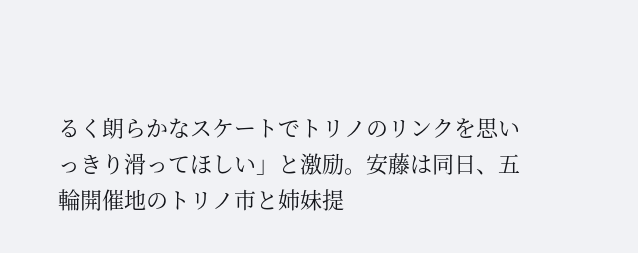るく朗らかなスケートでトリノのリンクを思いっきり滑ってほしい」と激励。安藤は同日、五輪開催地のトリノ市と姉妹提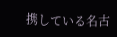携している名古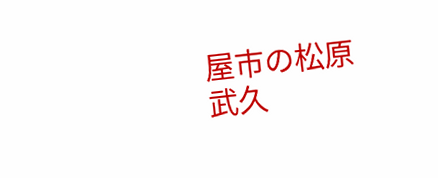屋市の松原武久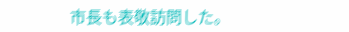市長も表敬訪問した。